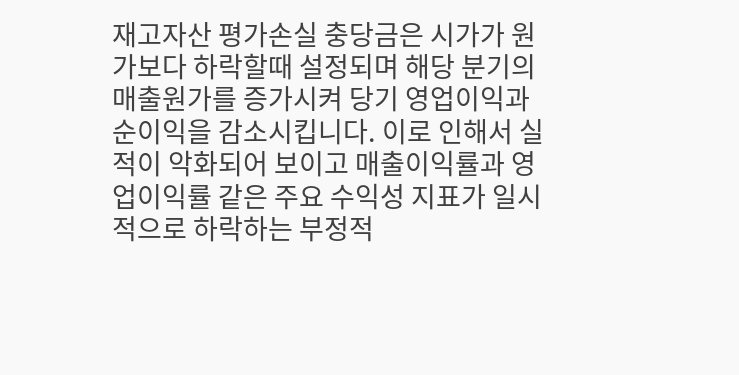재고자산 평가손실 충당금은 시가가 원가보다 하락할때 설정되며 해당 분기의 매출원가를 증가시켜 당기 영업이익과 순이익을 감소시킵니다. 이로 인해서 실적이 악화되어 보이고 매출이익률과 영업이익률 같은 주요 수익성 지표가 일시적으로 하락하는 부정적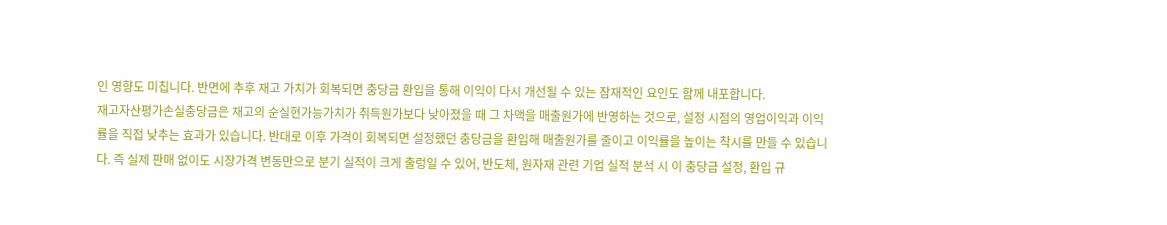인 영향도 미칩니다. 반면에 추후 재고 가치가 회복되면 충당금 환입을 통해 이익이 다시 개선될 수 있는 잠재적인 요인도 함께 내포합니다.
재고자산평가손실충당금은 재고의 순실현가능가치가 취득원가보다 낮아졌을 때 그 차액을 매출원가에 반영하는 것으로, 설정 시점의 영업이익과 이익률을 직접 낮추는 효과가 있습니다. 반대로 이후 가격이 회복되면 설정했던 충당금을 환입해 매출원가를 줄이고 이익률을 높이는 착시를 만들 수 있습니다. 즉 실제 판매 없이도 시장가격 변동만으로 분기 실적이 크게 출렁일 수 있어, 반도체, 원자재 관련 기업 실적 분석 시 이 충당금 설정, 환입 규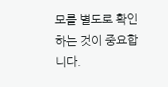모를 별도로 확인하는 것이 중요합니다.